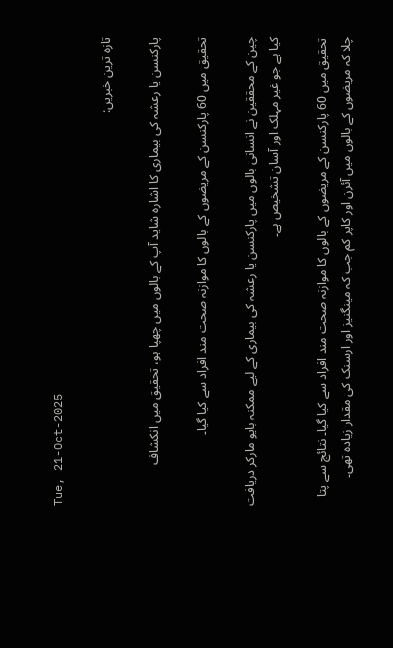Tue, 21-Oct-2025

تازہ ترین خبریں:

پارکنسن یا رعشہ کی بیماری کا اشارہ شاید آپ کے بالوں میں چھپا ہو، تحقیق میں انکشاف

تحقیق میں 60 پارکنسن کے مریضوں کے بالوں کا موازنہ صحت مند افراد سے کیا گیا۔

چین کے محققین نے انسانی بالوں میں پارکنسن یا رعشہ کی بیماری کے لیے ممکنہ بایو مارکر دریافت کیا ہے جو غیر مہلک اور آسان تشخیص ہے۔

تحقیق میں 60 پارکنسن کے مریضوں کے بالوں کا موازنہ صحت مند افراد سے کیا گیا۔ نتائج سے پتا چلا کہ مریضوں کے بالوں میں آئرن اور کاپر کم جب کہ مینگنیز اور ارسنک کی مقدار زیادہ تھی۔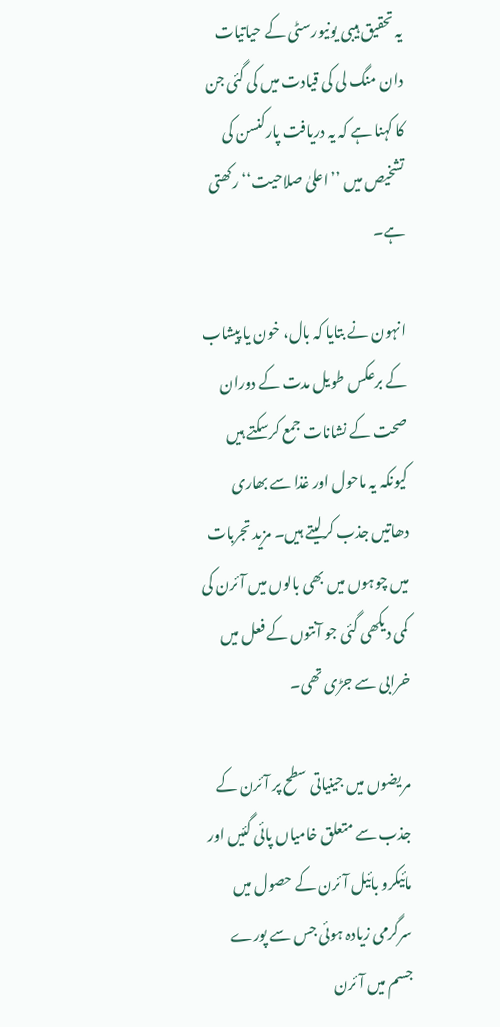یہ تحقیق ہیبی یونیورسٹی کے حیاتیات دان منگ لی کی قیادت میں کی گئی جن کا کہنا ہے کہ یہ دریافت پارکنسن کی تشخیص میں ’’اعلیٰ صلاحیت‘‘ رکھتی ہے۔

انہون نے بتایا کہ بال، خون یا پیشاب کے برعکس طویل مدت کے دوران صحت کے نشانات جمع کرسکتے ہیں کیونکہ یہ ماحول اور غذا سے بھاری دھاتیں جذب کرلیتے ہیں۔ مزید تجربات میں چوہوں میں بھی بالوں میں آئرن کی کمی دیکھی گئی جو آنتوں کے فعل میں خرابی سے جڑی تھی۔

مریضوں میں جینیاتی سطح پر آئرن کے جذب سے متعلق خامیاں پائی گئیں اور مائیکرو بائیل آئرن کے حصول میں سرگرمی زیادہ ہوئی جس سے پورے جسم میں آئرن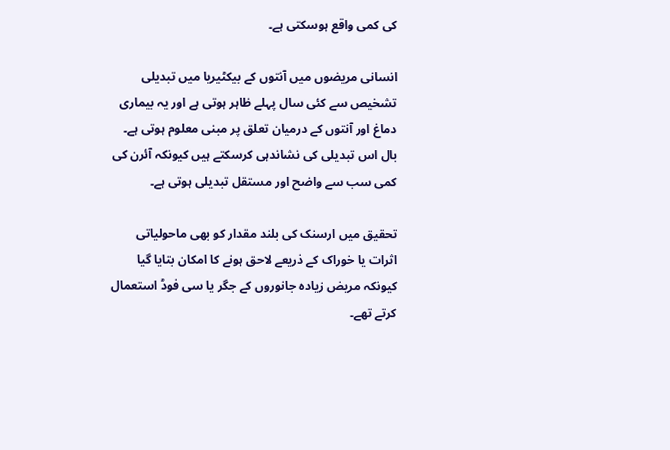کی کمی واقع ہوسکتی ہے۔

انسانی مریضوں میں آنتوں کے بیکٹیریا میں تبدیلی تشخیص سے کئی سال پہلے ظاہر ہوتی ہے اور یہ بیماری دماغ اور آنتوں کے درمیان تعلق پر مبنی معلوم ہوتی ہے۔ بال اس تبدیلی کی نشاندہی کرسکتے ہیں کیونکہ آئرن کی کمی سب سے واضح اور مستقل تبدیلی ہوتی ہے۔

تحقیق میں ارسنک کی بلند مقدار کو بھی ماحولیاتی اثرات یا خوراک کے ذریعے لاحق ہونے کا امکان بتایا گیا کیونکہ مریض زیادہ جانوروں کے جگر یا سی فوڈ استعمال کرتے تھے۔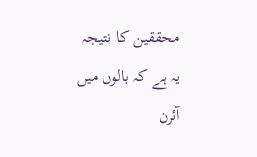محققین کا نتیجہ یہ ہے کہ بالوں میں آئرن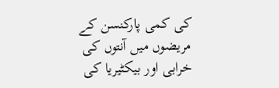کی کمی پارکنسن کے مریضوں میں آنتوں کی خرابی اور بیکٹیریا کی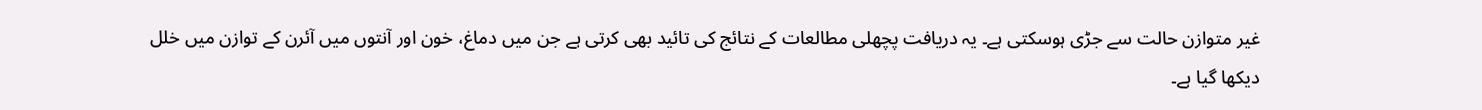غیر متوازن حالت سے جڑی ہوسکتی ہے۔ یہ دریافت پچھلی مطالعات کے نتائج کی تائید بھی کرتی ہے جن میں دماغ، خون اور آنتوں میں آئرن کے توازن میں خلل دیکھا گیا ہے۔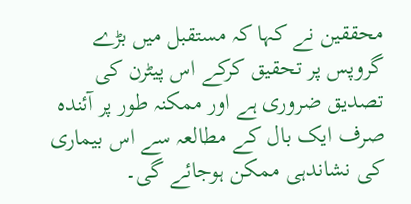محققین نے کہا کہ مستقبل میں بڑے گروپس پر تحقیق کرکے اس پیٹرن کی تصدیق ضروری ہے اور ممکنہ طور پر آئندہ صرف ایک بال کے مطالعہ سے اس بیماری کی نشاندہی ممکن ہوجائے گی۔